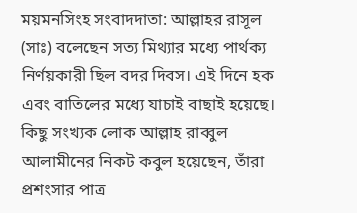ময়মনসিংহ সংবাদদাতা: আল্লাহর রাসূল (সাঃ) বলেছেন সত্য মিথ্যার মধ্যে পার্থক্য নির্ণয়কারী ছিল বদর দিবস। এই দিনে হক এবং বাতিলের মধ্যে যাচাই বাছাই হয়েছে। কিছু সংখ্যক লোক আল্লাহ রাব্বুল আলামীনের নিকট কবুল হয়েছেন, তাঁরা প্রশংসার পাত্র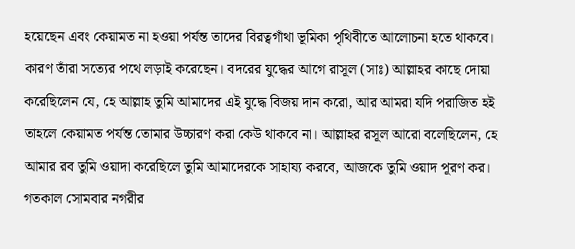হয়েছেন এবং কেয়ামত না হওয়া পর্যন্ত তাদের বিরত্বগাঁথা ভূমিকা পৃথিবীতে আলোচনা হতে থাকবে। কারণ তাঁরা সত্যের পথে লড়াই করেছেন। বদরের যুদ্ধের আগে রাসূল (সাঃ) আল্লাহর কাছে দোয়া করেছিলেন যে, হে আল্লাহ তুমি আমাদের এই যুদ্ধে বিজয় দান করো, আর আমরা যদি পরাজিত হই তাহলে কেয়ামত পর্যন্ত তোমার উচ্চারণ করা কেউ থাকবে না। আল্লাহর রসূল আরো বলেছিলেন, হে আমার রব তুমি ওয়াদা করেছিলে তুমি আমাদেরকে সাহায্য করবে, আজকে তুমি ওয়াদ পূরণ কর। গতকাল সোমবার নগরীর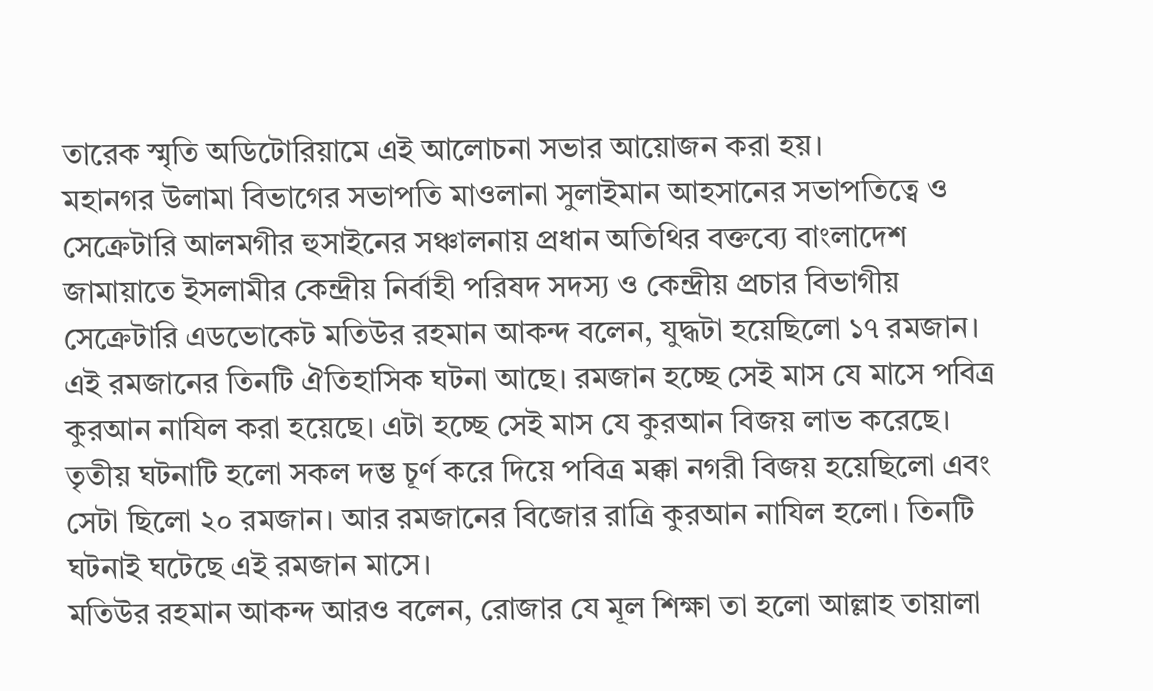তারেক স্মৃতি অডিটোরিয়ামে এই আলোচনা সভার আয়োজন করা হয়।
মহানগর উলামা বিভাগের সভাপতি মাওলানা সুলাইমান আহসানের সভাপতিত্বে ও সেক্রেটারি আলমগীর হুসাইনের সঞ্চালনায় প্রধান অতিথির বক্তব্যে বাংলাদেশ জামায়াতে ইসলামীর কেন্দ্রীয় নির্বাহী পরিষদ সদস্য ও কেন্দ্রীয় প্রচার বিভাগীয় সেক্রেটারি এডভোকেট মতিউর রহমান আকন্দ বলেন, যুদ্ধটা হয়েছিলো ১৭ রমজান। এই রমজানের তিনটি ঐতিহাসিক ঘটনা আছে। রমজান হচ্ছে সেই মাস যে মাসে পবিত্র কুরআন নাযিল করা হয়েছে। এটা হচ্ছে সেই মাস যে কুরআন বিজয় লাভ করেছে। তৃতীয় ঘটনাটি হলো সকল দম্ভ চূর্ণ করে দিয়ে পবিত্র মক্কা নগরী বিজয় হয়েছিলো এবং সেটা ছিলো ২০ রমজান। আর রমজানের বিজোর রাত্রি কুরআন নাযিল হলো। তিনটি ঘটনাই ঘটেছে এই রমজান মাসে।
মতিউর রহমান আকন্দ আরও বলেন, রোজার যে মূল শিক্ষা তা হলো আল্লাহ তায়ালা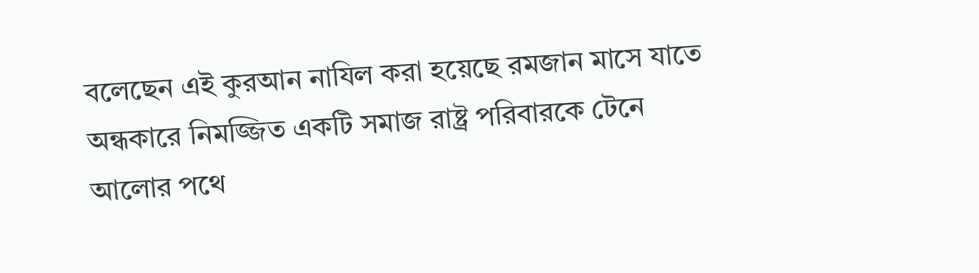বলেছেন এই কুরআন নাযিল করা হয়েছে রমজান মাসে যাতে অন্ধকারে নিমজ্জিত একটি সমাজ রাষ্ট্র পরিবারকে টেনে আলোর পথে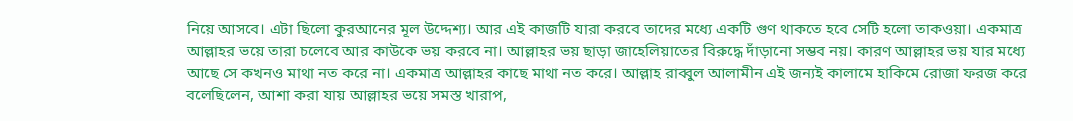নিয়ে আসবে। এটা ছিলো কুরআনের মূল উদ্দেশ্য। আর এই কাজটি যারা করবে তাদের মধ্যে একটি গুণ থাকতে হবে সেটি হলো তাকওয়া। একমাত্র আল্লাহর ভয়ে তারা চলেবে আর কাউকে ভয় করবে না। আল্লাহর ভয় ছাড়া জাহেলিয়াতের বিরুদ্ধে দাঁড়ানো সম্ভব নয়। কারণ আল্লাহর ভয় যার মধ্যে আছে সে কখনও মাথা নত করে না। একমাত্র আল্লাহর কাছে মাথা নত করে। আল্লাহ রাব্বুল আলামীন এই জন্যই কালামে হাকিমে রোজা ফরজ করে বলেছিলেন, আশা করা যায় আল্লাহর ভয়ে সমস্ত খারাপ,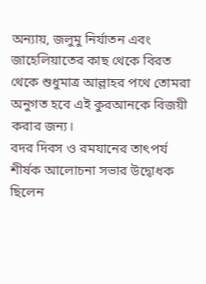অন্যায়, জলুমু নির্যাতন এবং জাহেলিয়াতের কাছ থেকে বিরত থেকে শুধুমাত্র আল্লাহর পথে তোমরা অনুগত হবে এই কুরআনকে বিজয়ী করার জন্য।
বদর দিবস ও রমযানের তাৎপর্য শীর্ষক আলোচনা সভার উদ্বোধক ছিলেন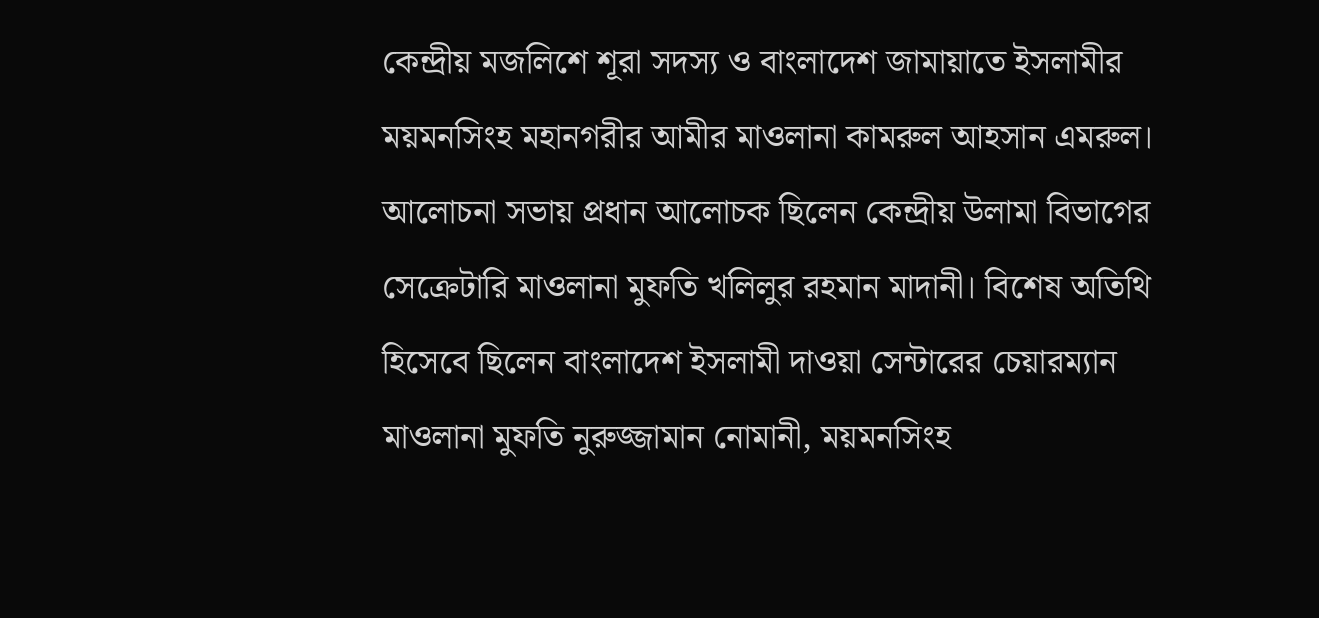কেন্দ্রীয় মজলিশে শূরা সদস্য ও বাংলাদেশ জামায়াতে ইসলামীর ময়মনসিংহ মহানগরীর আমীর মাওলানা কামরুল আহসান এমরুল।
আলোচনা সভায় প্রধান আলোচক ছিলেন কেন্দ্রীয় উলামা বিভাগের সেক্রেটারি মাওলানা মুফতি খলিলুর রহমান মাদানী। বিশেষ অতিথি হিসেবে ছিলেন বাংলাদেশ ইসলামী দাওয়া সেন্টারের চেয়ারম্যান মাওলানা মুফতি নুরুজ্জামান নোমানী, ময়মনসিংহ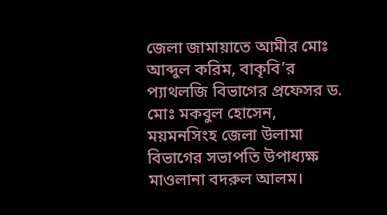জেলা জামায়াতে আমীর মোঃ আব্দুল করিম, বাকৃবি’র প্যাথলজি বিভাগের প্রফেসর ড. মোঃ মকবুল হোসেন, ময়মনসিংহ জেলা উলামা বিভাগের সভাপতি উপাধ্যক্ষ মাওলানা বদরুল আলম।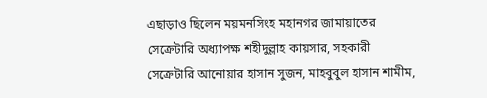এছাড়াও ছিলেন ময়মনসিংহ মহানগর জামায়াতের সেক্রেটারি অধ্যাপক্ষ শহীদুল্লাহ কায়সার, সহকারী সেক্রেটারি আনোয়ার হাসান সুজন, মাহবুবুল হাসান শামীম,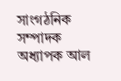সাংগঠনিক সম্পাদক অধ্যাপক আল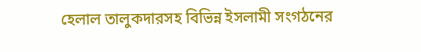হেলাল তালুকদারসহ বিভিন্ন ইসলামী সংগঠনের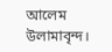আলেম উলামাবৃন্দ।